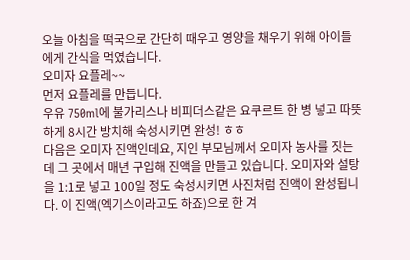오늘 아침을 떡국으로 간단히 때우고 영양을 채우기 위해 아이들에게 간식을 먹였습니다.
오미자 요플레~~
먼저 요플레를 만듭니다.
우유 750ml에 불가리스나 비피더스같은 요쿠르트 한 병 넣고 따뜻하게 8시간 방치해 숙성시키면 완성! ㅎㅎ
다음은 오미자 진액인데요, 지인 부모님께서 오미자 농사를 짓는데 그 곳에서 매년 구입해 진액을 만들고 있습니다. 오미자와 설탕을 1:1로 넣고 100일 정도 숙성시키면 사진처럼 진액이 완성됩니다. 이 진액(엑기스이라고도 하죠)으로 한 겨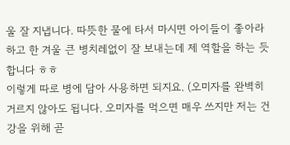울 잘 지냅니다. 따뜻한 물에 타서 마시면 아이들이 좋아라 하고 한 겨울 큰 병치레없이 잘 보내는데 제 역할을 하는 듯 합니다 ㅎㅎ
이렇게 따로 병에 담아 사용하면 되지요. (오미자를 완벽히 거르지 않아도 됩니다. 오미자를 먹으면 매우 쓰지만 저는 건강을 위해 곧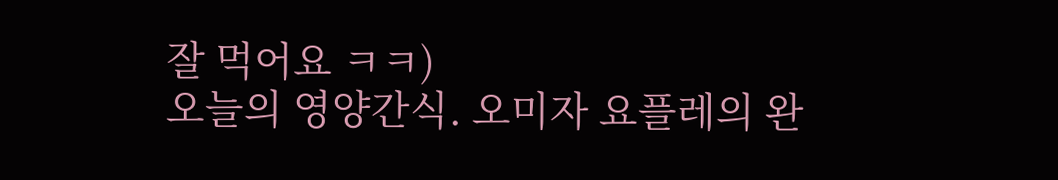잘 먹어요 ㅋㅋ)
오늘의 영양간식. 오미자 요플레의 완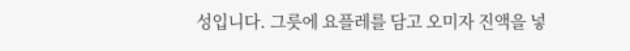성입니다. 그릇에 요플레를 담고 오미자 진액을 넣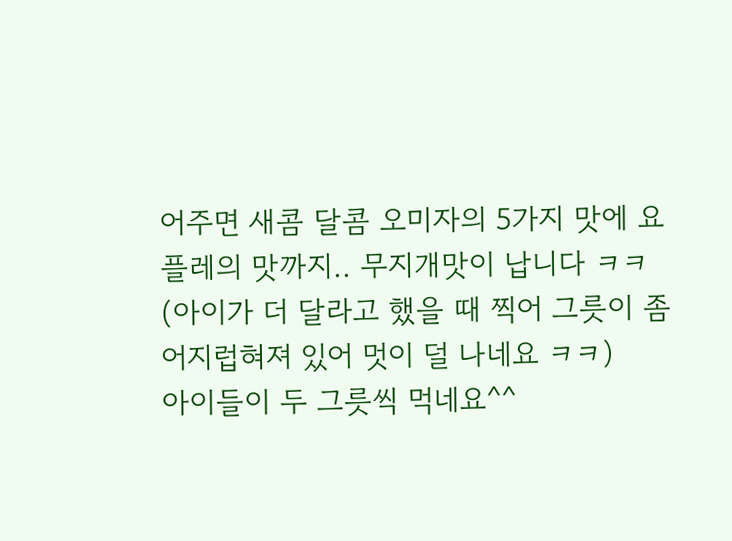어주면 새콤 달콤 오미자의 5가지 맛에 요플레의 맛까지.. 무지개맛이 납니다 ㅋㅋ (아이가 더 달라고 했을 때 찍어 그릇이 좀 어지럽혀져 있어 멋이 덜 나네요 ㅋㅋ)
아이들이 두 그릇씩 먹네요^^